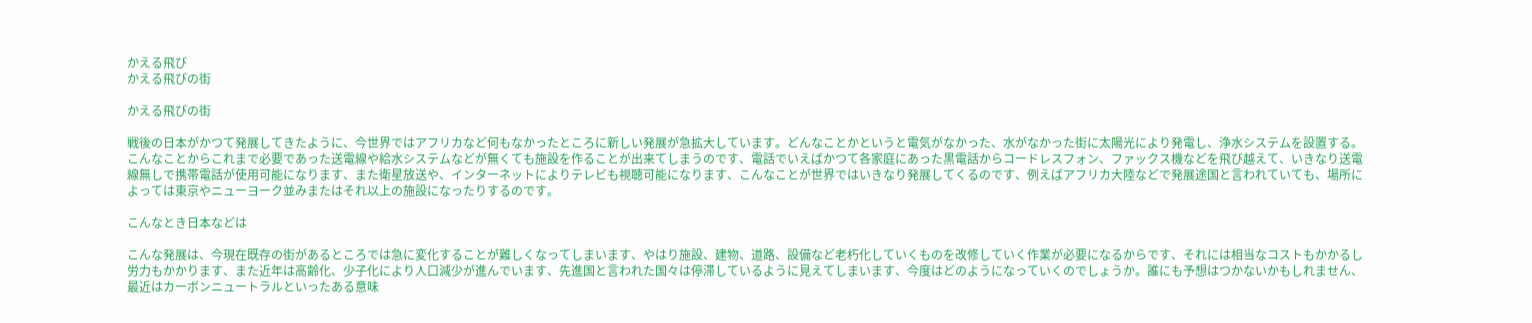かえる飛び
かえる飛びの街

かえる飛びの街

戦後の日本がかつて発展してきたように、今世界ではアフリカなど何もなかったところに新しい発展が急拡大しています。どんなことかというと電気がなかった、水がなかった街に太陽光により発電し、浄水システムを設置する。こんなことからこれまで必要であった送電線や給水システムなどが無くても施設を作ることが出来てしまうのです、電話でいえばかつて各家庭にあった黒電話からコードレスフォン、ファックス機などを飛び越えて、いきなり送電線無しで携帯電話が使用可能になります、また衛星放送や、インターネットによりテレビも視聴可能になります、こんなことが世界ではいきなり発展してくるのです、例えばアフリカ大陸などで発展途国と言われていても、場所によっては東京やニューヨーク並みまたはそれ以上の施設になったりするのです。

こんなとき日本などは

こんな発展は、今現在既存の街があるところでは急に変化することが難しくなってしまいます、やはり施設、建物、道路、設備など老朽化していくものを改修していく作業が必要になるからです、それには相当なコストもかかるし労力もかかります、また近年は高齢化、少子化により人口減少が進んでいます、先進国と言われた国々は停滞しているように見えてしまいます、今度はどのようになっていくのでしょうか。誰にも予想はつかないかもしれません、最近はカーボンニュートラルといったある意味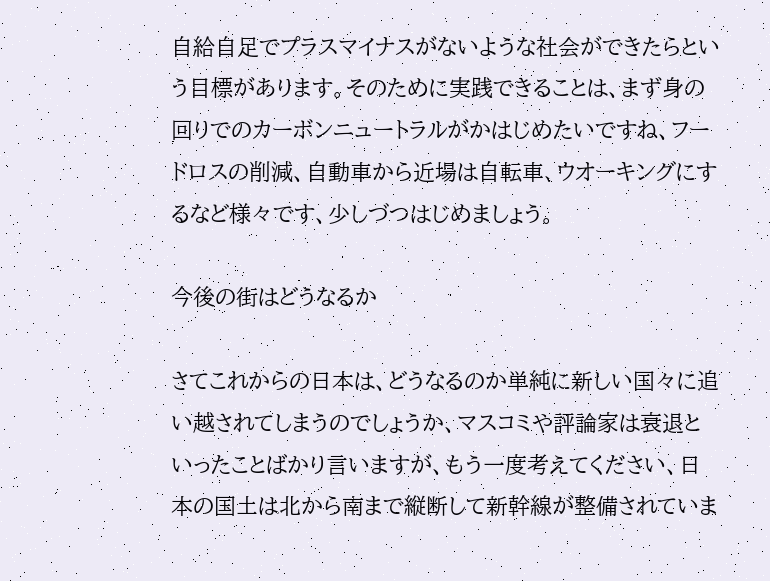自給自足でプラスマイナスがないような社会ができたらという目標があります。そのために実践できることは、まず身の回りでのカーボンニュートラルがかはじめたいですね、フードロスの削減、自動車から近場は自転車、ウオーキングにするなど様々です、少しづつはじめましょう。

今後の街はどうなるか

さてこれからの日本は、どうなるのか単純に新しい国々に追い越されてしまうのでしょうか、マスコミや評論家は衰退といったことばかり言いますが、もう一度考えてください、日本の国土は北から南まで縦断して新幹線が整備されていま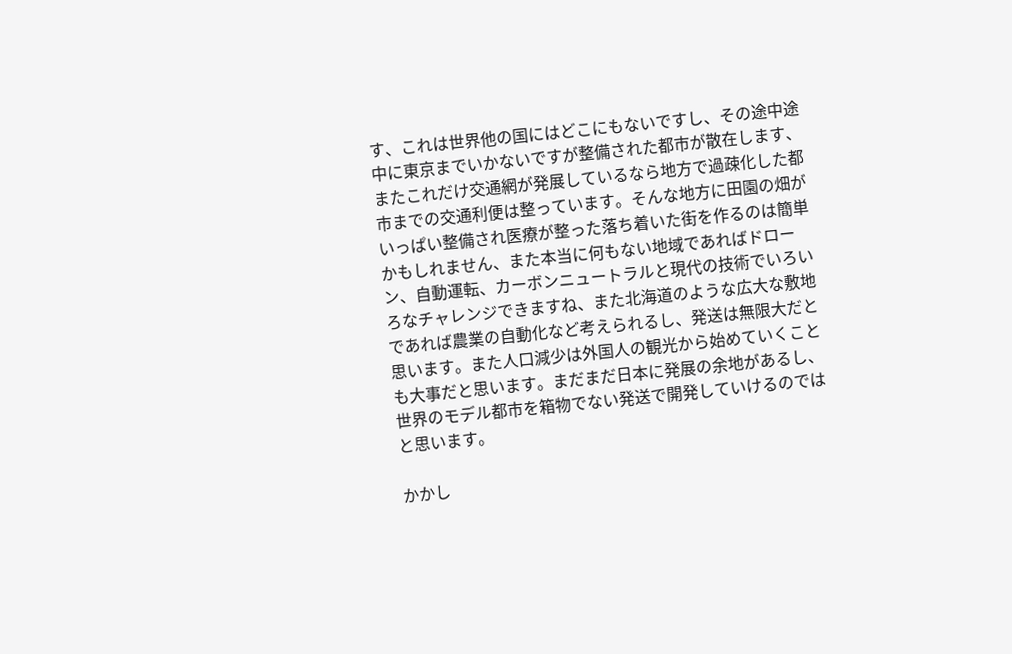す、これは世界他の国にはどこにもないですし、その途中途中に東京までいかないですが整備された都市が散在します、またこれだけ交通網が発展しているなら地方で過疎化した都市までの交通利便は整っています。そんな地方に田園の畑がいっぱい整備され医療が整った落ち着いた街を作るのは簡単かもしれません、また本当に何もない地域であればドローン、自動運転、カーボンニュートラルと現代の技術でいろいろなチャレンジできますね、また北海道のような広大な敷地であれば農業の自動化など考えられるし、発送は無限大だと思います。また人口減少は外国人の観光から始めていくことも大事だと思います。まだまだ日本に発展の余地があるし、世界のモデル都市を箱物でない発送で開発していけるのではと思います。

かかし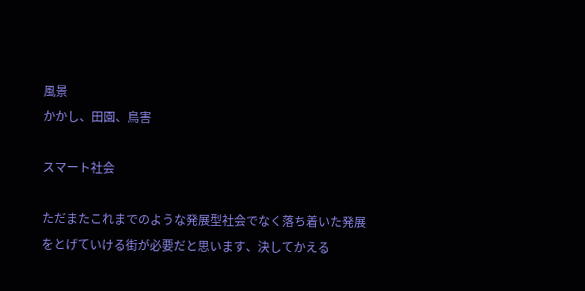風景
かかし、田園、鳥害

スマート社会

ただまたこれまでのような発展型社会でなく落ち着いた発展をとげていける街が必要だと思います、決してかえる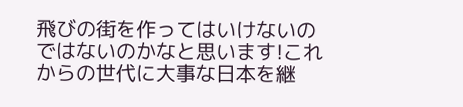飛びの街を作ってはいけないのではないのかなと思います!これからの世代に大事な日本を継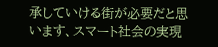承していける街が必要だと思います、スマート社会の実現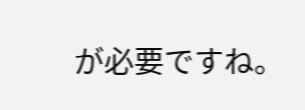が必要ですね。